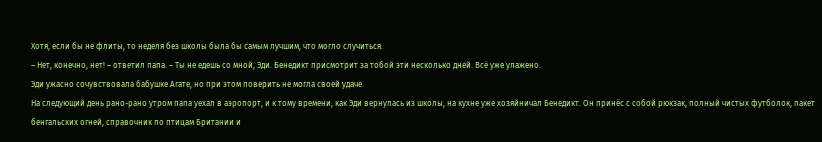Хотя, если бы не флиты, то неделя без школы была бы самым лучшим, что могло случиться.
– Нет, конечно, нет! – ответил папа. – Ты не едешь со мной, Эди. Бенедикт присмотрит за тобой эти несколько дней. Всё уже улажено.
Эди ужасно сочувствовала бабушке Агате, но при этом поверить не могла своей удаче.
На следующий день рано-рано утром папа уехал в аэропорт, и к тому времени, как Эди вернулась из школы, на кухне уже хозяйничал Бенедикт. Он принёс с собой рюкзак, полный чистых футболок, пакет бенгальских огней, справочник по птицам Британии и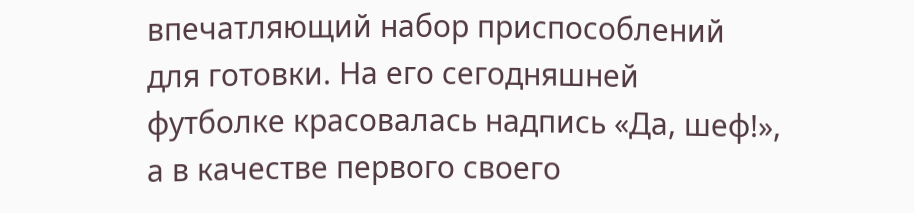впечатляющий набор приспособлений для готовки. На его сегодняшней футболке красовалась надпись «Да, шеф!», а в качестве первого своего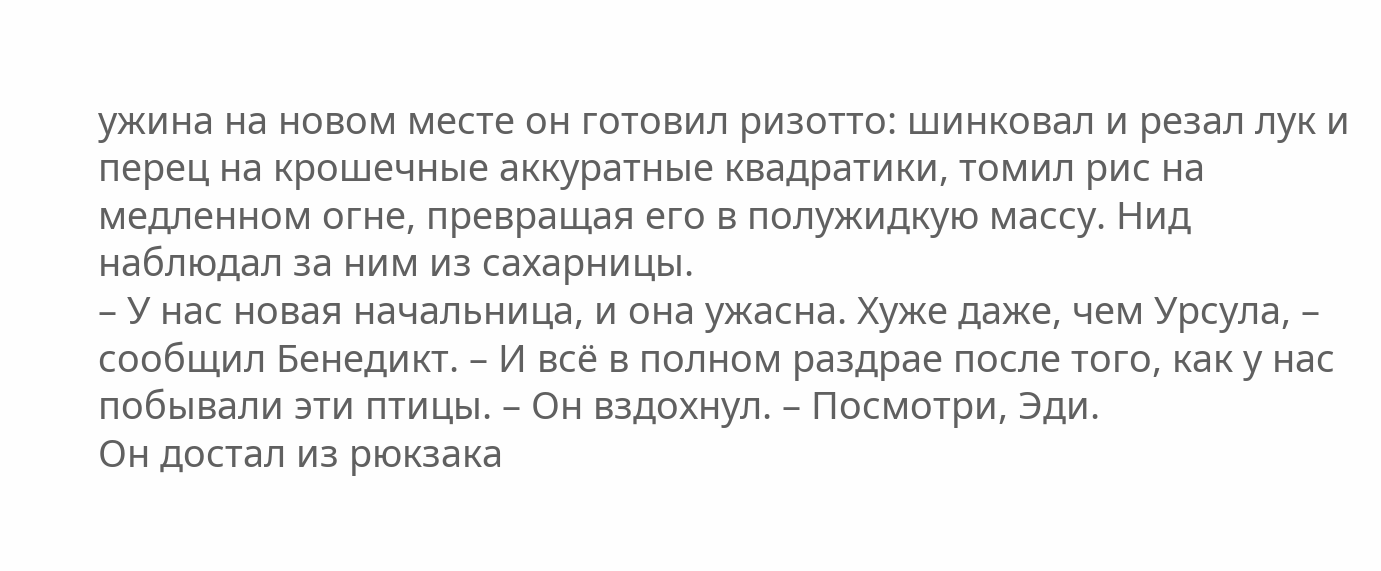ужина на новом месте он готовил ризотто: шинковал и резал лук и перец на крошечные аккуратные квадратики, томил рис на медленном огне, превращая его в полужидкую массу. Нид наблюдал за ним из сахарницы.
– У нас новая начальница, и она ужасна. Хуже даже, чем Урсула, – сообщил Бенедикт. – И всё в полном раздрае после того, как у нас побывали эти птицы. – Он вздохнул. – Посмотри, Эди.
Он достал из рюкзака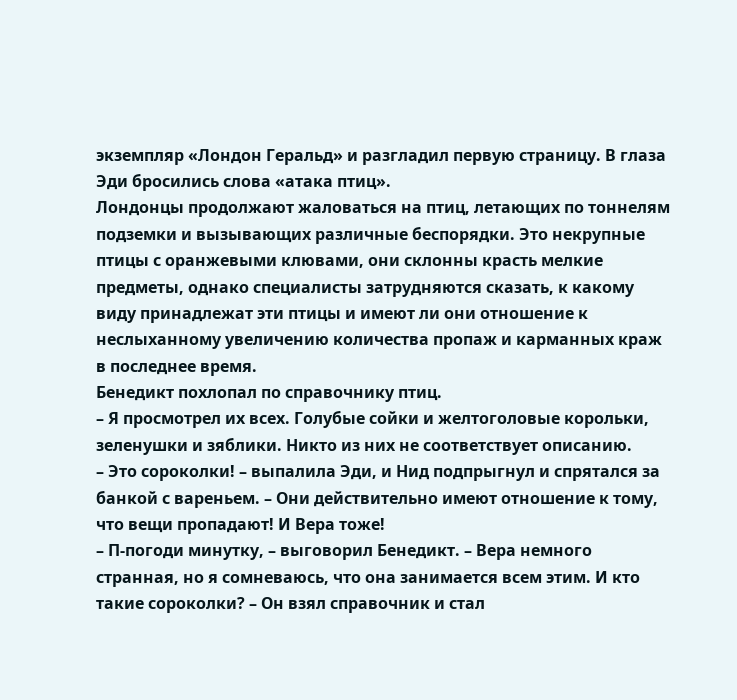экземпляр «Лондон Геральд» и разгладил первую страницу. В глаза Эди бросились слова «атака птиц».
Лондонцы продолжают жаловаться на птиц, летающих по тоннелям подземки и вызывающих различные беспорядки. Это некрупные птицы с оранжевыми клювами, они склонны красть мелкие предметы, однако специалисты затрудняются сказать, к какому виду принадлежат эти птицы и имеют ли они отношение к неслыханному увеличению количества пропаж и карманных краж в последнее время.
Бенедикт похлопал по справочнику птиц.
– Я просмотрел их всех. Голубые сойки и желтоголовые корольки, зеленушки и зяблики. Никто из них не соответствует описанию.
– Это сороколки! – выпалила Эди, и Нид подпрыгнул и спрятался за банкой с вареньем. – Они действительно имеют отношение к тому, что вещи пропадают! И Вера тоже!
– П-погоди минутку, – выговорил Бенедикт. – Вера немного странная, но я сомневаюсь, что она занимается всем этим. И кто такие сороколки? – Он взял справочник и стал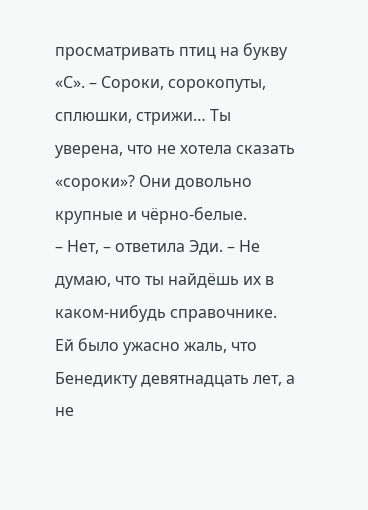просматривать птиц на букву «С». – Сороки, сорокопуты, сплюшки, стрижи… Ты уверена, что не хотела сказать «сороки»? Они довольно крупные и чёрно-белые.
– Нет, – ответила Эди. – Не думаю, что ты найдёшь их в каком-нибудь справочнике.
Ей было ужасно жаль, что Бенедикту девятнадцать лет, а не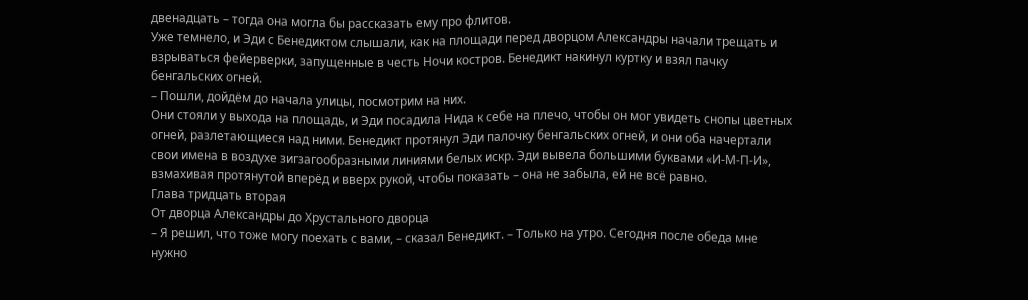двенадцать – тогда она могла бы рассказать ему про флитов.
Уже темнело, и Эди с Бенедиктом слышали, как на площади перед дворцом Александры начали трещать и взрываться фейерверки, запущенные в честь Ночи костров. Бенедикт накинул куртку и взял пачку бенгальских огней.
– Пошли, дойдём до начала улицы, посмотрим на них.
Они стояли у выхода на площадь, и Эди посадила Нида к себе на плечо, чтобы он мог увидеть снопы цветных огней, разлетающиеся над ними. Бенедикт протянул Эди палочку бенгальских огней, и они оба начертали свои имена в воздухе зигзагообразными линиями белых искр. Эди вывела большими буквами «И-М-П-И», взмахивая протянутой вперёд и вверх рукой, чтобы показать – она не забыла, ей не всё равно.
Глава тридцать вторая
От дворца Александры до Хрустального дворца
– Я решил, что тоже могу поехать с вами, – сказал Бенедикт. – Только на утро. Сегодня после обеда мне нужно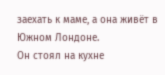заехать к маме, а она живёт в Южном Лондоне.
Он стоял на кухне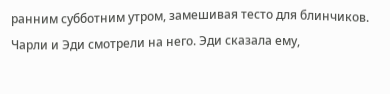ранним субботним утром, замешивая тесто для блинчиков. Чарли и Эди смотрели на него. Эди сказала ему,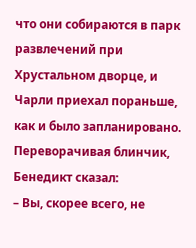что они собираются в парк развлечений при Хрустальном дворце, и Чарли приехал пораньше, как и было запланировано.
Переворачивая блинчик, Бенедикт сказал:
– Вы, скорее всего, не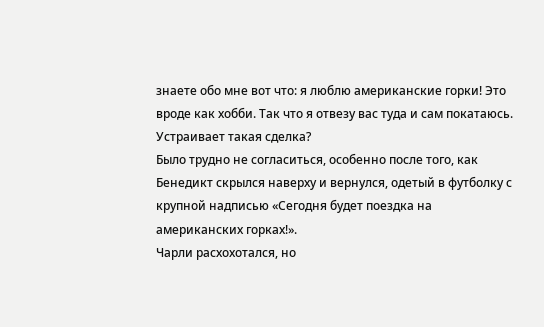знаете обо мне вот что: я люблю американские горки! Это вроде как хобби. Так что я отвезу вас туда и сам покатаюсь. Устраивает такая сделка?
Было трудно не согласиться, особенно после того, как Бенедикт скрылся наверху и вернулся, одетый в футболку с крупной надписью «Сегодня будет поездка на американских горках!».
Чарли расхохотался, но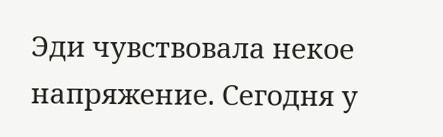Эди чувствовала некое напряжение. Сегодня у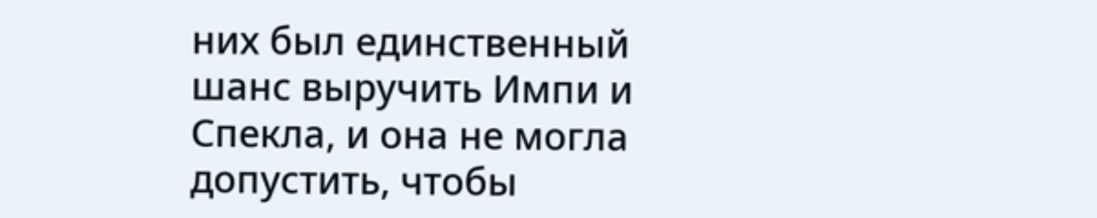них был единственный шанс выручить Импи и Спекла, и она не могла допустить, чтобы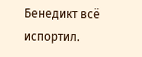Бенедикт всё испортил.